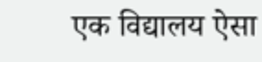एक विद्यालय ऐसा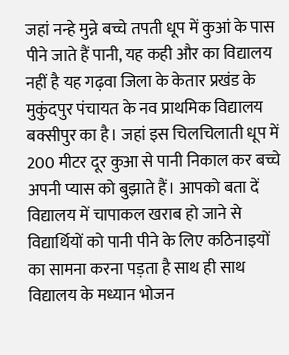जहां नन्हे मुन्ने बच्चे तपती धूप में कुआं के पास पीने जाते हैं पानी, यह कही और का विद्यालय नहीं है यह गढ़वा जिला के केतार प्रखंड के मुकुंदपुर पंचायत के नव प्राथमिक विद्यालय बक्सीपुर का है। जहां इस चिलचिलाती धूप में 200 मीटर दूर कुआ से पानी निकाल कर बच्चे अपनी प्यास को बुझाते हैं। आपको बता दें विद्यालय में चापाकल खराब हो जाने से विद्यार्थियों को पानी पीने के लिए कठिनाइयों का सामना करना पड़ता है साथ ही साथ विद्यालय के मध्यान भोजन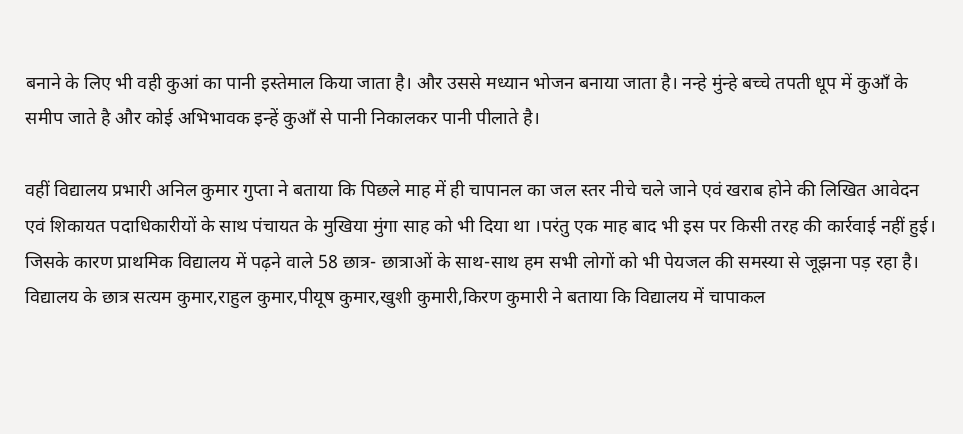बनाने के लिए भी वही कुआं का पानी इस्तेमाल किया जाता है। और उससे मध्यान भोजन बनाया जाता है। नन्हे मुंन्हे बच्चे तपती धूप में कुआँ के समीप जाते है और कोई अभिभावक इन्हें कुआँ से पानी निकालकर पानी पीलाते है।

वहीं विद्यालय प्रभारी अनिल कुमार गुप्ता ने बताया कि पिछले माह में ही चापानल का जल स्तर नीचे चले जाने एवं खराब होने की लिखित आवेदन एवं शिकायत पदाधिकारीयों के साथ पंचायत के मुखिया मुंगा साह को भी दिया था ।परंतु एक माह बाद भी इस पर किसी तरह की कार्रवाई नहीं हुई। जिसके कारण प्राथमिक विद्यालय में पढ़ने वाले 58 छात्र- छात्राओं के साथ-साथ हम सभी लोगों को भी पेयजल की समस्या से जूझना पड़ रहा है। विद्यालय के छात्र सत्यम कुमार,राहुल कुमार,पीयूष कुमार,खुशी कुमारी,किरण कुमारी ने बताया कि विद्यालय में चापाकल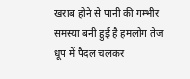खराब होने से पानी की गम्भीर समस्या बनी हुई है हमलोग तेज धूप में पैदल चलकर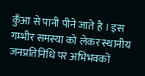कुँआ से पानी पीने जाते है । इस गम्भीर समस्या को लेकर स्थानीय जनप्रतिनिधि पर अभिभवकों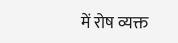में रोष व्यक्त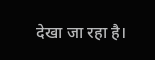देखा जा रहा है।